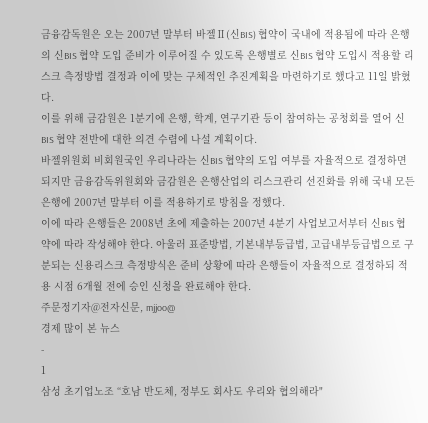금융감독원은 오는 2007년 말부터 바젤Ⅱ(신BIS) 협약이 국내에 적용됨에 따라 은행의 신BIS 협약 도입 준비가 이루어질 수 있도록 은행별로 신BIS 협약 도입시 적용할 리스크 측정방법 결정과 이에 맞는 구체적인 추진계획을 마련하기로 했다고 11일 밝혔다.
이를 위해 금감원은 1분기에 은행, 학계, 연구기관 등이 참여하는 공청회를 열어 신BIS 협약 전반에 대한 의견 수렴에 나설 계획이다.
바젤위원회 비회원국인 우리나라는 신BIS 협약의 도입 여부를 자율적으로 결정하면 되지만 금융감독위원회와 금감원은 은행산업의 리스크관리 선진화를 위해 국내 모든 은행에 2007년 말부터 이를 적용하기로 방침을 정했다.
이에 따라 은행들은 2008년 초에 제출하는 2007년 4분기 사업보고서부터 신BIS 협약에 따라 작성해야 한다. 아울러 표준방법, 기본내부등급법, 고급내부등급법으로 구분되는 신용리스크 측정방식은 준비 상황에 따라 은행들이 자율적으로 결정하되 적용 시점 6개월 전에 승인 신청을 완료해야 한다.
주문정기자@전자신문, mjjoo@
경제 많이 본 뉴스
-
1
삼성 초기업노조 “호남 반도체, 정부도 회사도 우리와 협의해라"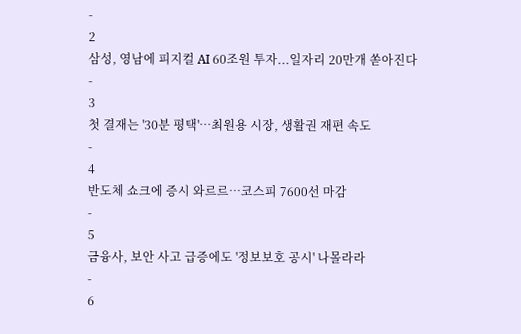-
2
삼성, 영남에 피지컬 AI 60조원 투자...일자리 20만개 쏟아진다
-
3
첫 결재는 '30분 평택'…최원용 시장, 생활권 재편 속도
-
4
반도체 쇼크에 증시 와르르…코스피 7600선 마감
-
5
금융사, 보안 사고 급증에도 '정보보호 공시' 나몰라라
-
6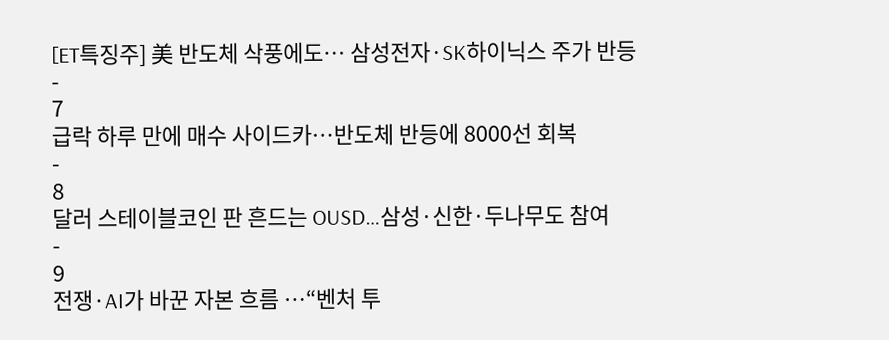[ET특징주] 美 반도체 삭풍에도… 삼성전자·SK하이닉스 주가 반등
-
7
급락 하루 만에 매수 사이드카…반도체 반등에 8000선 회복
-
8
달러 스테이블코인 판 흔드는 OUSD…삼성·신한·두나무도 참여
-
9
전쟁·AI가 바꾼 자본 흐름 …“벤처 투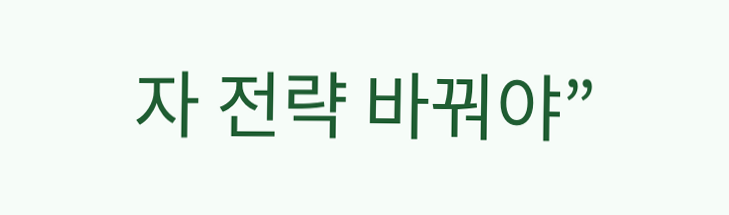자 전략 바꿔야”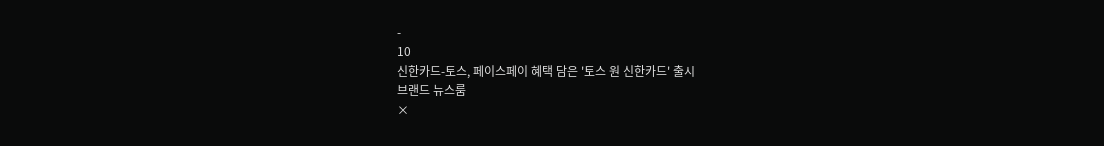-
10
신한카드-토스, 페이스페이 혜택 담은 '토스 원 신한카드' 출시
브랜드 뉴스룸
×